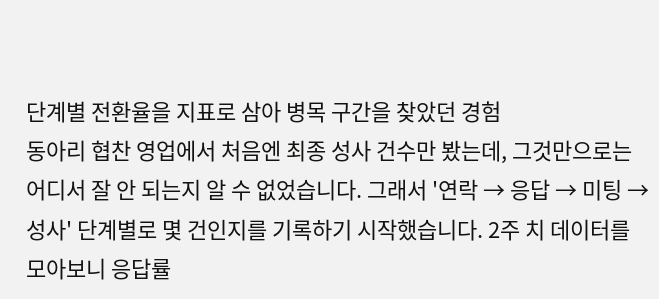단계별 전환율을 지표로 삼아 병목 구간을 찾았던 경험
동아리 협찬 영업에서 처음엔 최종 성사 건수만 봤는데, 그것만으로는 어디서 잘 안 되는지 알 수 없었습니다. 그래서 '연락 → 응답 → 미팅 → 성사' 단계별로 몇 건인지를 기록하기 시작했습니다. 2주 치 데이터를 모아보니 응답률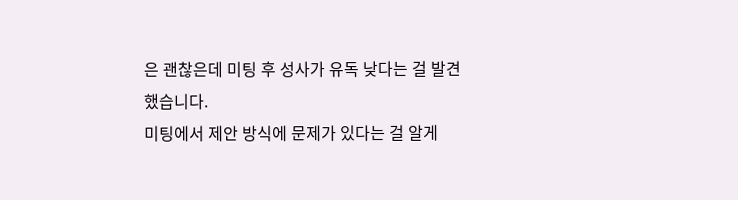은 괜찮은데 미팅 후 성사가 유독 낮다는 걸 발견했습니다.
미팅에서 제안 방식에 문제가 있다는 걸 알게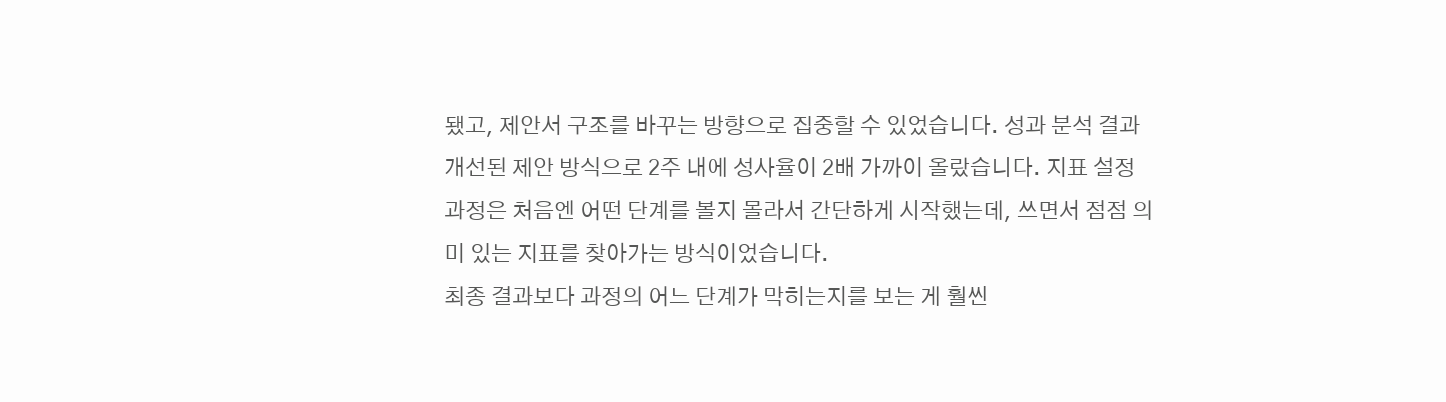됐고, 제안서 구조를 바꾸는 방향으로 집중할 수 있었습니다. 성과 분석 결과 개선된 제안 방식으로 2주 내에 성사율이 2배 가까이 올랐습니다. 지표 설정 과정은 처음엔 어떤 단계를 볼지 몰라서 간단하게 시작했는데, 쓰면서 점점 의미 있는 지표를 찾아가는 방식이었습니다.
최종 결과보다 과정의 어느 단계가 막히는지를 보는 게 훨씬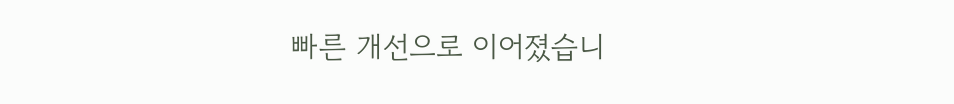빠른 개선으로 이어졌습니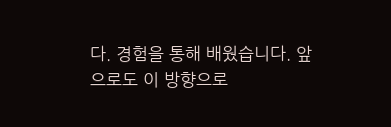다. 경험을 통해 배웠습니다. 앞으로도 이 방향으로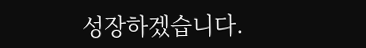성장하겠습니다.